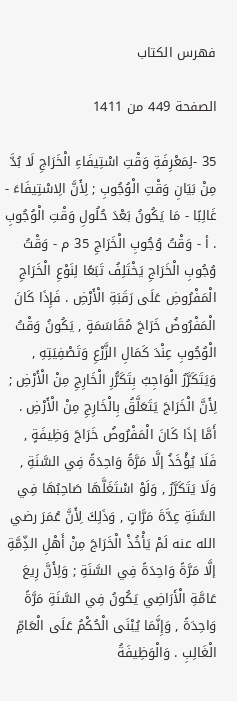فهرس الكتاب

الصفحة 449 من 1411

35 -لِمَعْرِفَةِ وَقْتِ اسْتِيفَاءِ الْخَرَاجِ لَا بُدَّ مِنْ بَيَانِ وَقْتِ الْوُجُوبِ ; لِأَنَّ الِاسْتِيفَاءَ - غَالِبًا - مَا يَكُونُ بَعْدَ حُلُولِ وَقْتِ الْوُجُوبِ . أ - وَقْتُ وُجُوبِ الْخَرَاجِ 35 م - وَقْتُ وُجُوبِ الْخَرَاجِ يَخْتَلِفُ تَبَعًا لِنَوْعِ الْخَرَاجِ الْمَفْرُوضِ عَلَى رَقَبَةِ الْأَرْضِ . فَإِذَا كَانَ الْمَفْرُوضُ خَرَاجَ مُقَاسَمَةٍ , يَكُونُ وَقْتُ الْوُجُوبِ عِنْدَ كَمَالِ الزَّرْعِ وَتَصْفِيَتِهِ , وَيَتَكَرَّرُ الْوَاجِبُ بِتَكَرُّرِ الْخَارِجِ مِنْ الْأَرْضِ ; لِأَنَّ الْخَرَاجَ يَتَعَلَّقُ بِالْخَارِجِ مِنْ الْأَرْضِ . أَمَّا إذَا كَانَ الْمَفْرُوضُ خَرَاجَ وَظِيفَةٍ , فَلَا يُؤْخَذُ إلَّا مَرَّةً وَاحِدَةً فِي السَّنَةِ , وَلَا يَتَكَرَّرُ , وَلَوْ اسْتَغَلَّهَا صَاحِبُهَا فِي السَّنَةِ عِدَّةَ مَرَّاتٍ , وَذَلِكَ لِأَنَّ عُمَرَ رضي الله عنه لَمْ يَأْخُذْ الْخَرَاجَ مِنْ أَهْلِ الذِّمَّةِ إلَّا مَرَّةً وَاحِدَةً فِي السَّنَةِ ; وَلِأَنَّ رِيعَ عَامَّةِ الْأَرَاضِي يَكُونُ فِي السَّنَةِ مَرَّةً وَاحِدَةً , وَإِنَّمَا يُبْنَى الْحُكْمُ عَلَى الْعَامِّ الْغَالِبِ . وَالْوَظِيفَةُ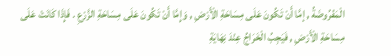الْمَفْرُوضَةُ , إمَّا أَنْ تَكُونَ عَلَى مِسَاحَةِ الْأَرْضِ , وَإِمَّا أَنْ تَكُونَ عَلَى مِسَاحَةِ الزَّرْعِ . فَإِذَا كَانَتْ عَلَى مِسَاحَةِ الْأَرْضِ , فَيَجِبُ الْخَرَاجُ عِنْدَ نِهَايَةِ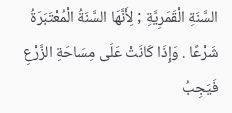السَّنَةِ الْقَمَرِيَّةِ ; لِأَنَّهَا السَّنَةُ الْمُعْتَبَرَةُ شَرْعًا . وَإِذَا كَانَتْ عَلَى مِسَاحَةِ الزَّرْعِ فَيَجِبُ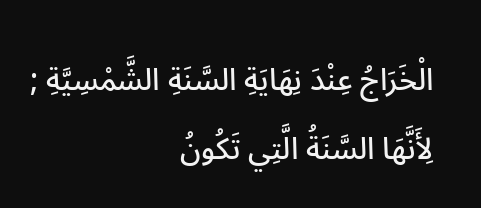الْخَرَاجُ عِنْدَ نِهَايَةِ السَّنَةِ الشَّمْسِيَّةِ ; لِأَنَّهَا السَّنَةُ الَّتِي تَكُونُ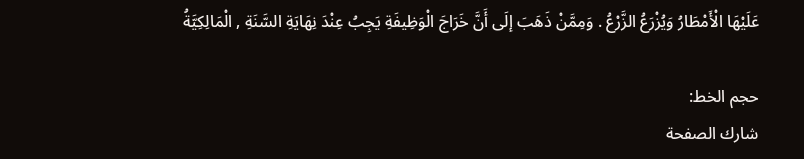عَلَيْهَا الْأَمْطَارُ وَيُزْرَعُ الزَّرْعُ . وَمِمَّنْ ذَهَبَ إلَى أَنَّ خَرَاجَ الْوَظِيفَةِ يَجِبُ عِنْدَ نِهَايَةِ السَّنَةِ , الْمَالِكِيَّةُ

حجم الخط:
شارك الصفحة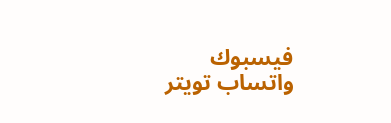فيسبوك واتساب تويتر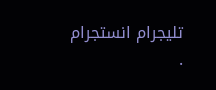تليجرام انستجرام
.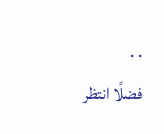. .
فضلًا انتظر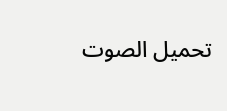تحميل الصوت